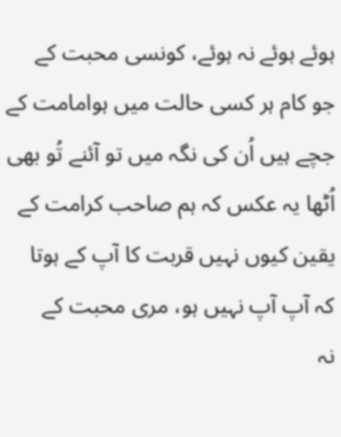ہوئے ہوئے نہ ہوئے، کونسی محبت کے
جو کام ہر کسی حالت میں ہوامامت کے
جچے ہیں اُن کی نگہ میں تو آئنے تُو بھی
اُٹھا یہ عکس کہ ہم صاحب کرامت کے
یقین کیوں نہیں قربت کا آپ کے ہوتا
کہ آپ آپ نہیں ہو، مری محبت کے
نہ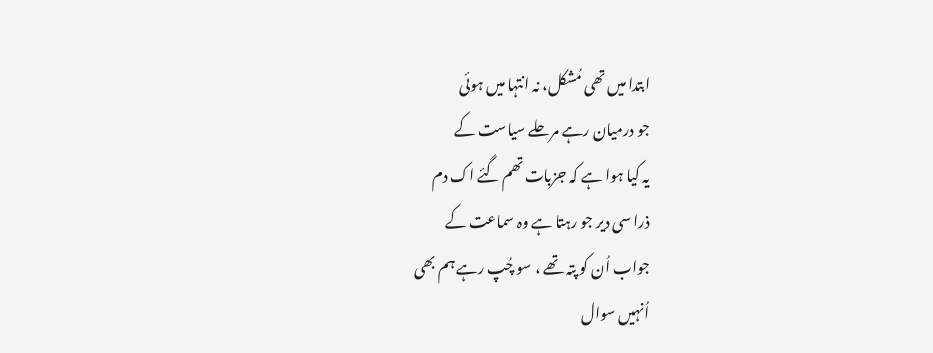ابتدا میں تھی مُشکل، نہ انتہا میں ہوئی
جو درمیان رہے مرحلے سیاست کے
یہ کیا ہوا ہے کہ جزبات تھم گئے اک دم
ذرا سی دیر جو رہتا ہے وہ سماعت کے
جواب اُن کو پتہ تھے ، سو چُپ رہے ہم بھی
اُنہیں سوال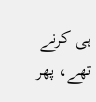ہی کرنے تھے، پھر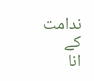ندامت کے
انا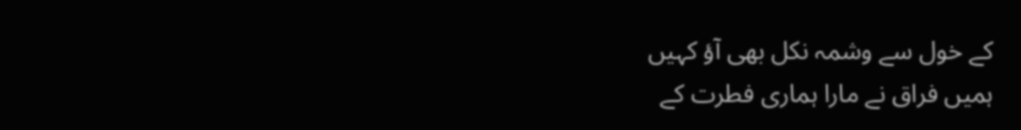کے خول سے وشمہ نکل بھی آؤ کہیں
ہمیں فراق نے مارا ہماری فطرت کے